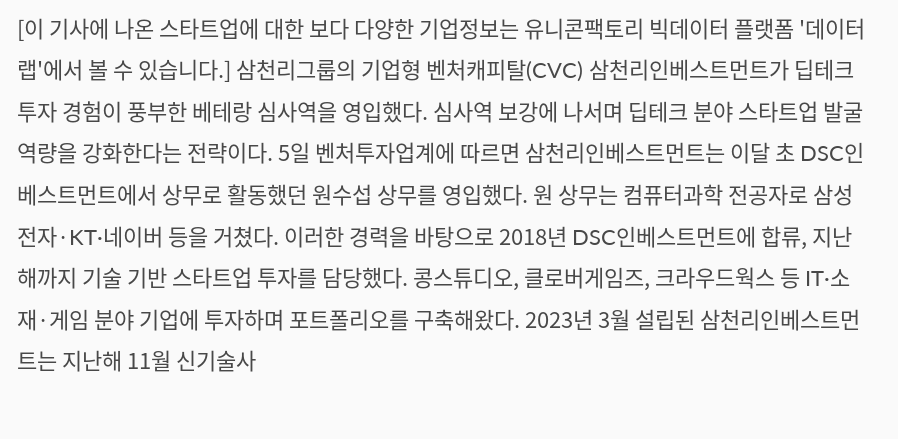[이 기사에 나온 스타트업에 대한 보다 다양한 기업정보는 유니콘팩토리 빅데이터 플랫폼 '데이터랩'에서 볼 수 있습니다.] 삼천리그룹의 기업형 벤처캐피탈(CVC) 삼천리인베스트먼트가 딥테크 투자 경험이 풍부한 베테랑 심사역을 영입했다. 심사역 보강에 나서며 딥테크 분야 스타트업 발굴 역량을 강화한다는 전략이다. 5일 벤처투자업계에 따르면 삼천리인베스트먼트는 이달 초 DSC인베스트먼트에서 상무로 활동했던 원수섭 상무를 영입했다. 원 상무는 컴퓨터과학 전공자로 삼성전자·KT·네이버 등을 거쳤다. 이러한 경력을 바탕으로 2018년 DSC인베스트먼트에 합류, 지난해까지 기술 기반 스타트업 투자를 담당했다. 콩스튜디오, 클로버게임즈, 크라우드웍스 등 IT·소재·게임 분야 기업에 투자하며 포트폴리오를 구축해왔다. 2023년 3월 설립된 삼천리인베스트먼트는 지난해 11월 신기술사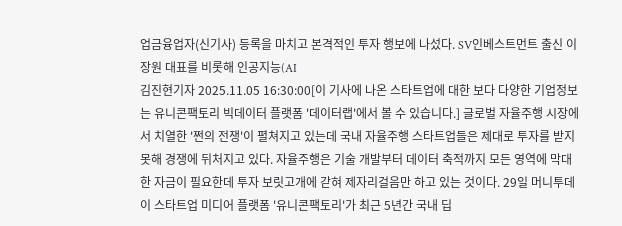업금융업자(신기사) 등록을 마치고 본격적인 투자 행보에 나섰다. SV인베스트먼트 출신 이장원 대표를 비롯해 인공지능(AI
김진현기자 2025.11.05 16:30:00[이 기사에 나온 스타트업에 대한 보다 다양한 기업정보는 유니콘팩토리 빅데이터 플랫폼 '데이터랩'에서 볼 수 있습니다.] 글로벌 자율주행 시장에서 치열한 '쩐의 전쟁'이 펼쳐지고 있는데 국내 자율주행 스타트업들은 제대로 투자를 받지 못해 경쟁에 뒤처지고 있다. 자율주행은 기술 개발부터 데이터 축적까지 모든 영역에 막대한 자금이 필요한데 투자 보릿고개에 갇혀 제자리걸음만 하고 있는 것이다. 29일 머니투데이 스타트업 미디어 플랫폼 '유니콘팩토리'가 최근 5년간 국내 딥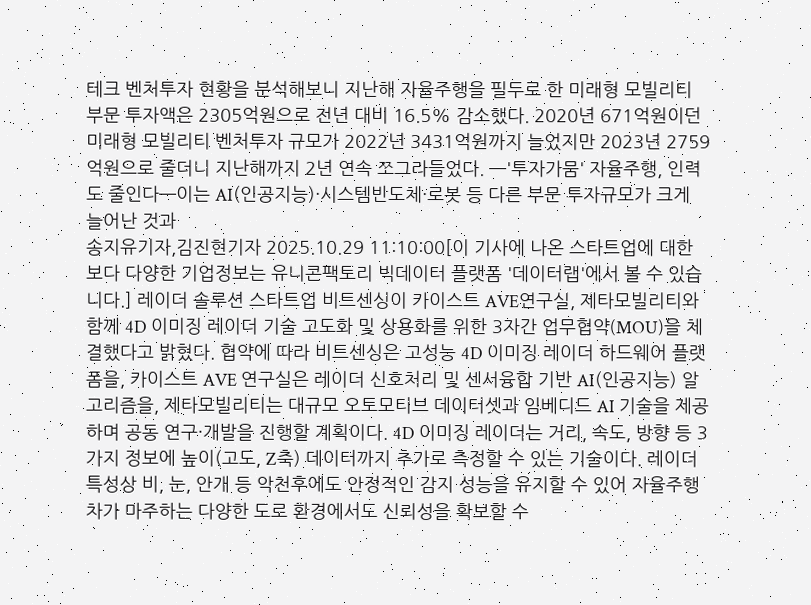테크 벤처투자 현황을 분석해보니 지난해 자율주행을 필두로 한 미래형 모빌리티 부문 투자액은 2305억원으로 전년 대비 16.5% 감소했다. 2020년 671억원이던 미래형 모빌리티 벤처투자 규모가 2022년 3431억원까지 늘었지만 2023년 2759억원으로 줄더니 지난해까지 2년 연속 쪼그라들었다. ━'투자가뭄' 자율주행, 인력도 줄인다━이는 AI(인공지능)·시스템반도체·로봇 등 다른 부문 투자규모가 크게 늘어난 것과
송지유기자,김진현기자 2025.10.29 11:10:00[이 기사에 나온 스타트업에 대한 보다 다양한 기업정보는 유니콘팩토리 빅데이터 플랫폼 '데이터랩'에서 볼 수 있습니다.] 레이더 솔루션 스타트업 비트센싱이 카이스트 AVE연구실, 제타모빌리티와 함께 4D 이미징 레이더 기술 고도화 및 상용화를 위한 3자간 업무협약(MOU)을 체결했다고 밝혔다. 협약에 따라 비트센싱은 고성능 4D 이미징 레이더 하드웨어 플랫폼을, 카이스트 AVE 연구실은 레이더 신호처리 및 센서융합 기반 AI(인공지능) 알고리즘을, 제타모빌리티는 대규모 오토모티브 데이터셋과 임베디드 AI 기술을 제공하며 공동 연구·개발을 진행할 계획이다. 4D 이미징 레이더는 거리, 속도, 방향 등 3가지 정보에 높이(고도, Z축) 데이터까지 추가로 측정할 수 있는 기술이다. 레이더 특성상 비, 눈, 안개 등 악천후에도 안정적인 감지 성능을 유지할 수 있어 자율주행차가 마주하는 다양한 도로 환경에서도 신뢰성을 확보할 수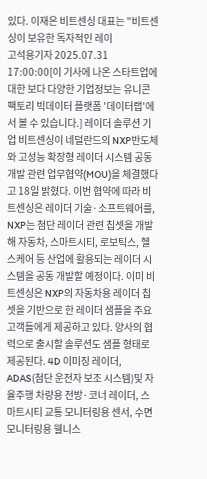있다. 이재은 비트센싱 대표는 "비트센싱이 보유한 독자적인 레이
고석용기자 2025.07.31 17:00:00[이 기사에 나온 스타트업에 대한 보다 다양한 기업정보는 유니콘팩토리 빅데이터 플랫폼 '데이터랩'에서 볼 수 있습니다.] 레이더 솔루션 기업 비트센싱이 네덜란드의 NXP반도체와 고성능 확장형 레이더 시스템 공동개발 관련 업무협약(MOU)을 체결했다고 18일 밝혔다. 이번 협약에 따라 비트센싱은 레이더 기술·소프트웨어를, NXP는 첨단 레이더 관련 칩셋을 개발해 자동차, 스마트시티, 로보틱스, 헬스케어 등 산업에 활용되는 레이더 시스템을 공동 개발할 예정이다. 이미 비트센싱은 NXP의 자동차용 레이더 칩셋을 기반으로 한 레이더 샘플을 주요 고객들에게 제공하고 있다. 양사의 협력으로 출시할 솔루션도 샘플 형태로 제공된다. 4D 이미징 레이더, ADAS(첨단 운전자 보조 시스템)및 자율주행 차량용 전방·코너 레이더, 스마트시티 교통 모니터링용 센서, 수면 모니터링용 웰니스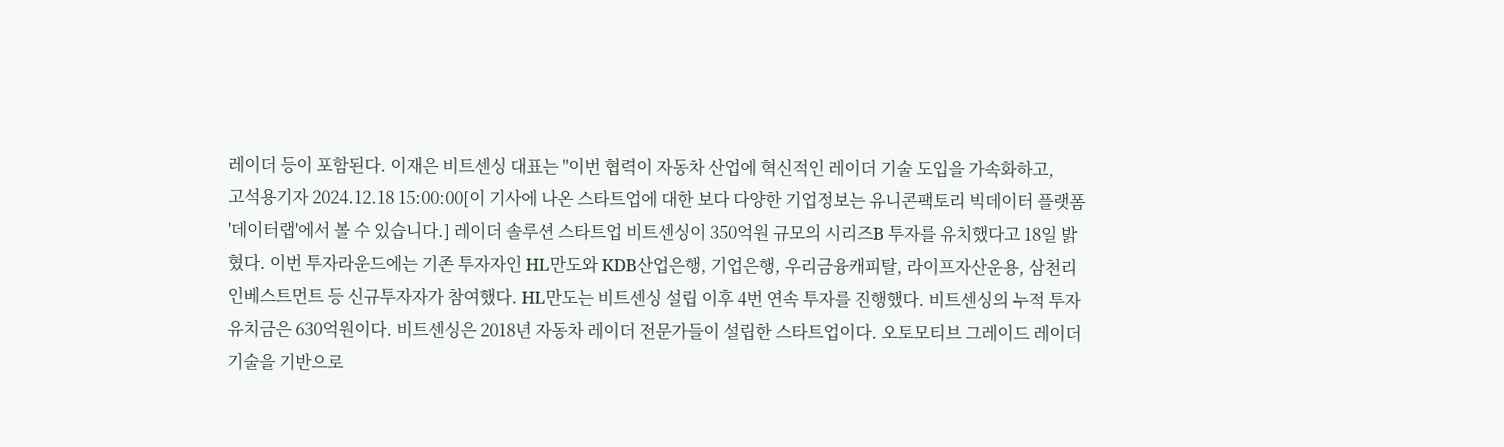레이더 등이 포함된다. 이재은 비트센싱 대표는 "이번 협력이 자동차 산업에 혁신적인 레이더 기술 도입을 가속화하고,
고석용기자 2024.12.18 15:00:00[이 기사에 나온 스타트업에 대한 보다 다양한 기업정보는 유니콘팩토리 빅데이터 플랫폼 '데이터랩'에서 볼 수 있습니다.] 레이더 솔루션 스타트업 비트센싱이 350억원 규모의 시리즈B 투자를 유치했다고 18일 밝혔다. 이번 투자라운드에는 기존 투자자인 HL만도와 KDB산업은행, 기업은행, 우리금융캐피탈, 라이프자산운용, 삼천리인베스트먼트 등 신규투자자가 참여했다. HL만도는 비트센싱 설립 이후 4번 연속 투자를 진행했다. 비트센싱의 누적 투자유치금은 630억원이다. 비트센싱은 2018년 자동차 레이더 전문가들이 설립한 스타트업이다. 오토모티브 그레이드 레이더 기술을 기반으로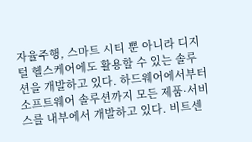자율주행, 스마트 시티 뿐 아니라 디지털 헬스케어에도 활용할 수 있는 솔루션을 개발하고 있다. 하드웨어에서부터 소프트웨어 솔루션까지 모든 제품·서비스를 내부에서 개발하고 있다. 비트센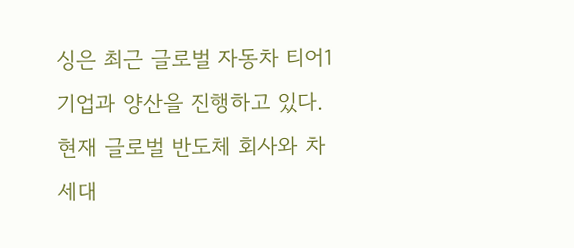싱은 최근 글로벌 자동차 티어1 기업과 양산을 진행하고 있다. 현재 글로벌 반도체 회사와 차세대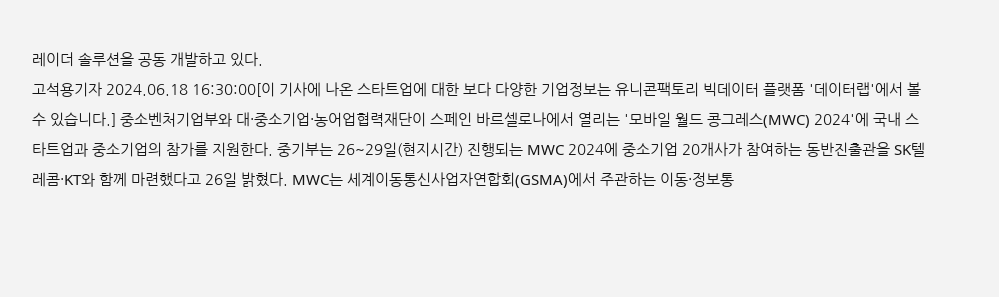레이더 솔루션을 공동 개발하고 있다.
고석용기자 2024.06.18 16:30:00[이 기사에 나온 스타트업에 대한 보다 다양한 기업정보는 유니콘팩토리 빅데이터 플랫폼 '데이터랩'에서 볼 수 있습니다.] 중소벤처기업부와 대·중소기업·농어업협력재단이 스페인 바르셀로나에서 열리는 '모바일 월드 콩그레스(MWC) 2024'에 국내 스타트업과 중소기업의 참가를 지원한다. 중기부는 26~29일(현지시간) 진행되는 MWC 2024에 중소기업 20개사가 참여하는 동반진출관을 SK텔레콤·KT와 함께 마련했다고 26일 밝혔다. MWC는 세계이동통신사업자연합회(GSMA)에서 주관하는 이동·정보통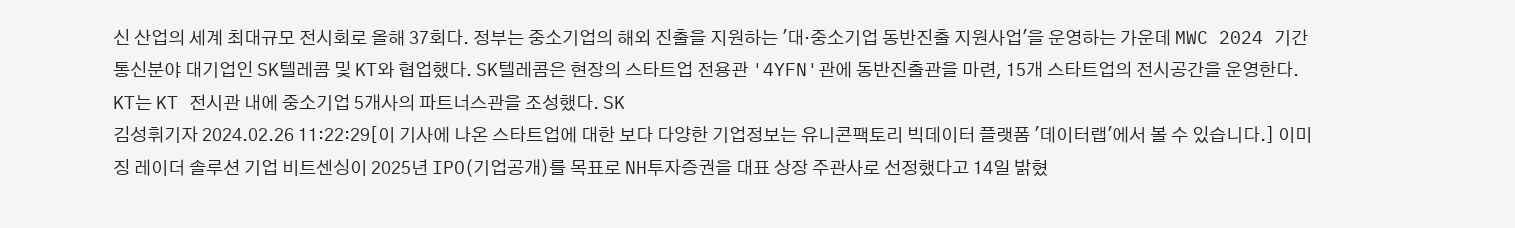신 산업의 세계 최대규모 전시회로 올해 37회다. 정부는 중소기업의 해외 진출을 지원하는 '대·중소기업 동반진출 지원사업'을 운영하는 가운데 MWC 2024 기간 통신분야 대기업인 SK텔레콤 및 KT와 협업했다. SK텔레콤은 현장의 스타트업 전용관 '4YFN'관에 동반진출관을 마련, 15개 스타트업의 전시공간을 운영한다. KT는 KT 전시관 내에 중소기업 5개사의 파트너스관을 조성했다. SK
김성휘기자 2024.02.26 11:22:29[이 기사에 나온 스타트업에 대한 보다 다양한 기업정보는 유니콘팩토리 빅데이터 플랫폼 '데이터랩'에서 볼 수 있습니다.] 이미징 레이더 솔루션 기업 비트센싱이 2025년 IPO(기업공개)를 목표로 NH투자증권을 대표 상장 주관사로 선정했다고 14일 밝혔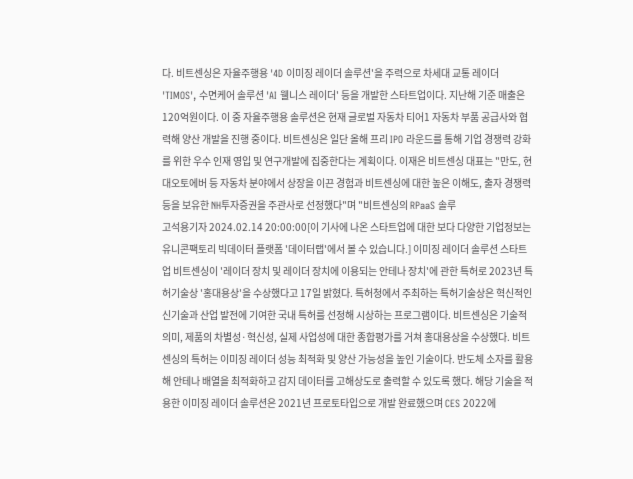다. 비트센싱은 자율주행용 '4D 이미징 레이더 솔루션'을 주력으로 차세대 교통 레이더 'TIMOS', 수면케어 솔루션 'AI 웰니스 레이더' 등을 개발한 스타트업이다. 지난해 기준 매출은 120억원이다. 이 중 자율주행용 솔루션은 현재 글로벌 자동차 티어1 자동차 부품 공급사와 협력해 양산 개발을 진행 중이다. 비트센싱은 일단 올해 프리 IPO 라운드를 통해 기업 경쟁력 강화를 위한 우수 인재 영입 및 연구개발에 집중한다는 계획이다. 이재은 비트센싱 대표는 "만도, 현대오토에버 등 자동차 분야에서 상장을 이끈 경험과 비트센싱에 대한 높은 이해도, 출자 경쟁력 등을 보유한 NH투자증권을 주관사로 선정했다"며 "비트센싱의 RPaaS 솔루
고석용기자 2024.02.14 20:00:00[이 기사에 나온 스타트업에 대한 보다 다양한 기업정보는 유니콘팩토리 빅데이터 플랫폼 '데이터랩'에서 볼 수 있습니다.] 이미징 레이더 솔루션 스타트업 비트센싱이 '레이더 장치 및 레이더 장치에 이용되는 안테나 장치'에 관한 특허로 2023년 특허기술상 '홍대용상'을 수상했다고 17일 밝혔다. 특허청에서 주최하는 특허기술상은 혁신적인 신기술과 산업 발전에 기여한 국내 특허를 선정해 시상하는 프로그램이다. 비트센싱은 기술적 의미, 제품의 차별성·혁신성, 실제 사업성에 대한 종합평가를 거쳐 홍대용상을 수상했다. 비트센싱의 특허는 이미징 레이더 성능 최적화 및 양산 가능성을 높인 기술이다. 반도체 소자를 활용해 안테나 배열을 최적화하고 감지 데이터를 고해상도로 출력할 수 있도록 했다. 해당 기술을 적용한 이미징 레이더 솔루션은 2021년 프로토타입으로 개발 완료했으며 CES 2022에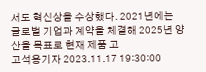서도 혁신상을 수상했다. 2021년에는 글로벌 기업과 계약을 체결해 2025년 양산을 목표로 현재 제품 고
고석용기자 2023.11.17 19:30:00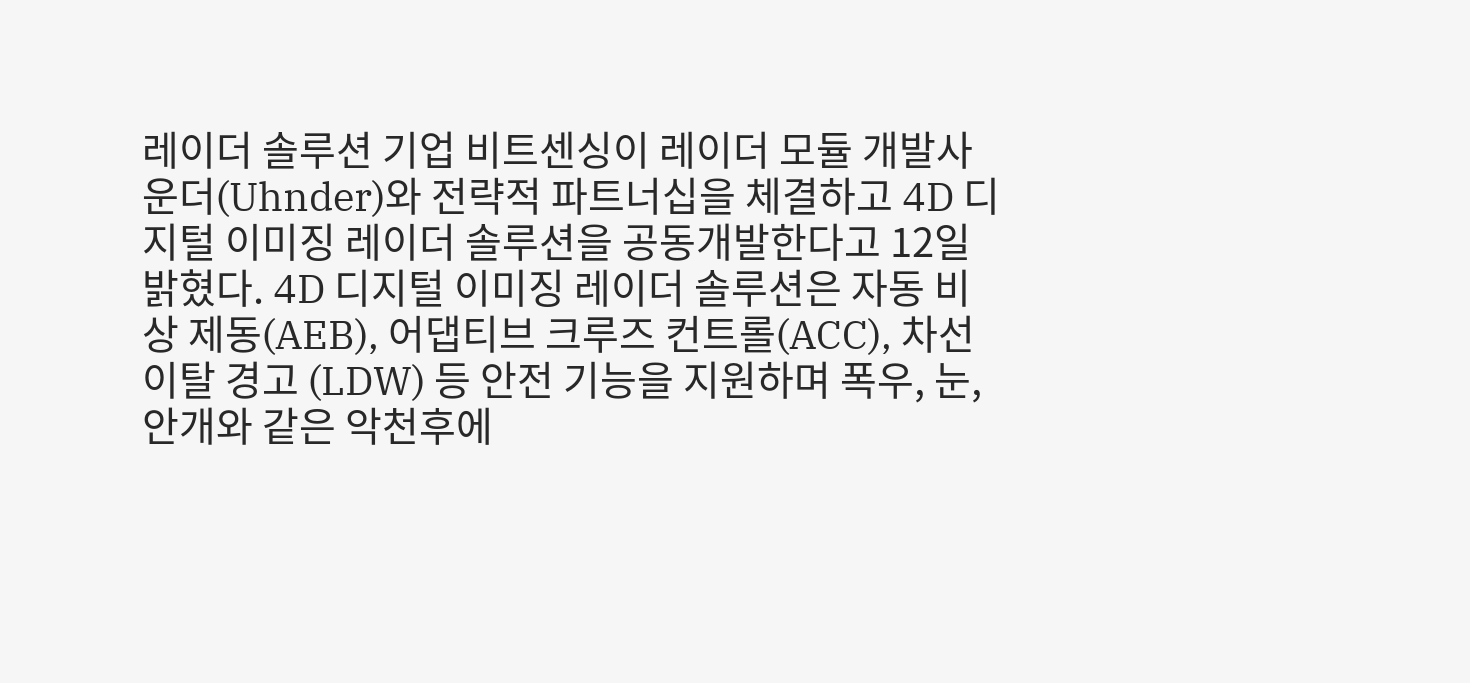레이더 솔루션 기업 비트센싱이 레이더 모듈 개발사 운더(Uhnder)와 전략적 파트너십을 체결하고 4D 디지털 이미징 레이더 솔루션을 공동개발한다고 12일 밝혔다. 4D 디지털 이미징 레이더 솔루션은 자동 비상 제동(AEB), 어댑티브 크루즈 컨트롤(ACC), 차선 이탈 경고 (LDW) 등 안전 기능을 지원하며 폭우, 눈, 안개와 같은 악천후에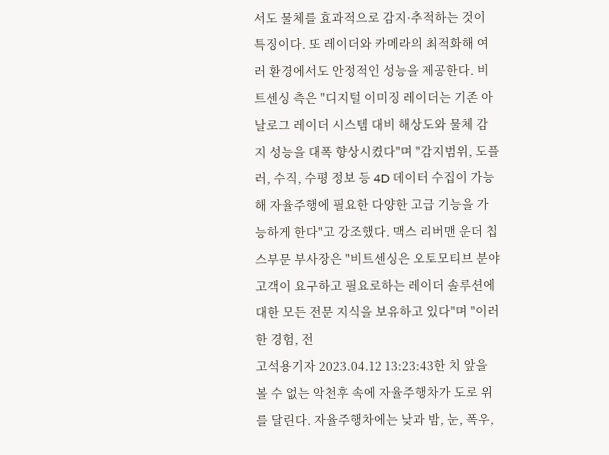서도 물체를 효과적으로 감지·추적하는 것이 특징이다. 또 레이더와 카메라의 최적화해 여러 환경에서도 안정적인 성능을 제공한다. 비트센싱 측은 "디지털 이미징 레이더는 기존 아날로그 레이더 시스템 대비 해상도와 물체 감지 성능을 대폭 향상시켰다"며 "감지범위, 도플러, 수직, 수평 정보 등 4D 데이터 수집이 가능해 자율주행에 필요한 다양한 고급 기능을 가능하게 한다"고 강조했다. 맥스 리버맨 운더 칩스부문 부사장은 "비트센싱은 오토모티브 분야 고객이 요구하고 필요로하는 레이더 솔루션에 대한 모든 전문 지식을 보유하고 있다"며 "이러한 경험, 전
고석용기자 2023.04.12 13:23:43한 치 앞을 볼 수 없는 악천후 속에 자율주행차가 도로 위를 달린다. 자율주행차에는 낮과 밤, 눈, 폭우,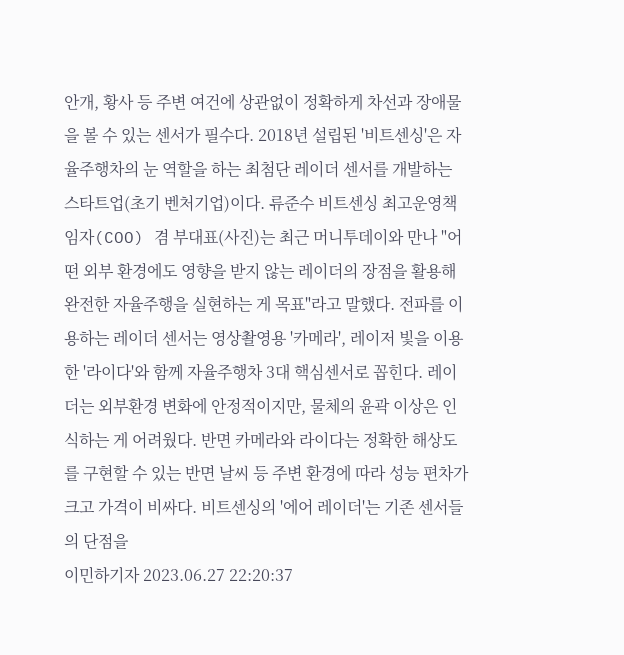안개, 황사 등 주변 여건에 상관없이 정확하게 차선과 장애물을 볼 수 있는 센서가 필수다. 2018년 설립된 '비트센싱'은 자율주행차의 눈 역할을 하는 최첨단 레이더 센서를 개발하는 스타트업(초기 벤처기업)이다. 류준수 비트센싱 최고운영책임자(COO) 겸 부대표(사진)는 최근 머니투데이와 만나 "어떤 외부 환경에도 영향을 받지 않는 레이더의 장점을 활용해 완전한 자율주행을 실현하는 게 목표"라고 말했다. 전파를 이용하는 레이더 센서는 영상촬영용 '카메라', 레이저 빛을 이용한 '라이다'와 함께 자율주행차 3대 핵심센서로 꼽힌다. 레이더는 외부환경 변화에 안정적이지만, 물체의 윤곽 이상은 인식하는 게 어려웠다. 반면 카메라와 라이다는 정확한 해상도를 구현할 수 있는 반면 날씨 등 주변 환경에 따라 성능 편차가 크고 가격이 비싸다. 비트센싱의 '에어 레이더'는 기존 센서들의 단점을
이민하기자 2023.06.27 22:20:37